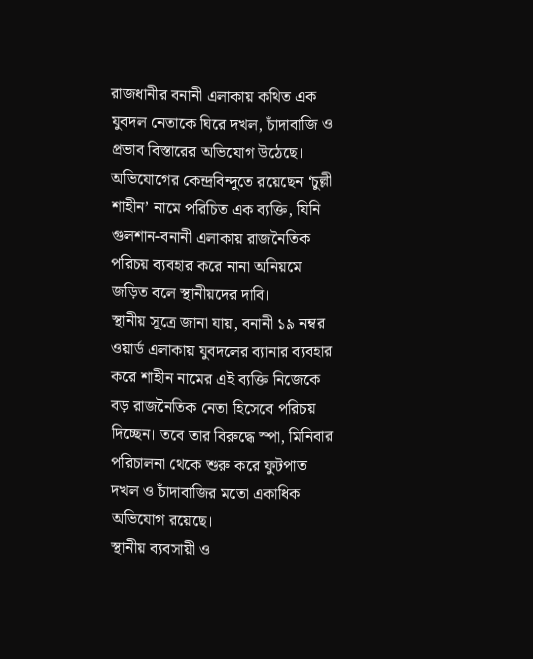রাজধানীর বনানী এলাকায় কথিত এক যুবদল নেতাকে ঘিরে দখল, চাঁদাবাজি ও প্রভাব বিস্তারের অভিযোগ উঠেছে। অভিযোগের কেন্দ্রবিন্দুতে রয়েছেন ‘চুল্লী শাহীন’ নামে পরিচিত এক ব্যক্তি, যিনি গুলশান-বনানী এলাকায় রাজনৈতিক পরিচয় ব্যবহার করে নানা অনিয়মে জড়িত বলে স্থানীয়দের দাবি।
স্থানীয় সূত্রে জানা যায়, বনানী ১৯ নম্বর ওয়ার্ড এলাকায় যুবদলের ব্যানার ব্যবহার করে শাহীন নামের এই ব্যক্তি নিজেকে বড় রাজনৈতিক নেতা হিসেবে পরিচয় দিচ্ছেন। তবে তার বিরুদ্ধে স্পা, মিনিবার পরিচালনা থেকে শুরু করে ফুটপাত দখল ও চাঁদাবাজির মতো একাধিক অভিযোগ রয়েছে।
স্থানীয় ব্যবসায়ী ও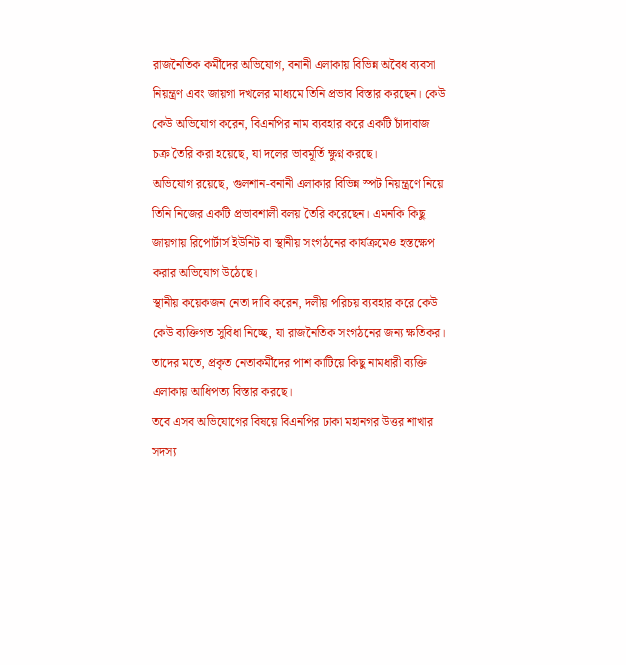রাজনৈতিক কর্মীদের অভিযোগ, বনানী এলাকায় বিভিন্ন অবৈধ ব্যবসা নিয়ন্ত্রণ এবং জায়গা দখলের মাধ্যমে তিনি প্রভাব বিস্তার করছেন। কেউ কেউ অভিযোগ করেন, বিএনপির নাম ব্যবহার করে একটি চাঁদাবাজ চক্র তৈরি করা হয়েছে, যা দলের ভাবমূর্তি ক্ষুণ্ন করছে।
অভিযোগ রয়েছে, গুলশান-বনানী এলাকার বিভিন্ন স্পট নিয়ন্ত্রণে নিয়ে তিনি নিজের একটি প্রভাবশালী বলয় তৈরি করেছেন। এমনকি কিছু জায়গায় রিপোর্টার্স ইউনিট বা স্থানীয় সংগঠনের কার্যক্রমেও হস্তক্ষেপ করার অভিযোগ উঠেছে।
স্থানীয় কয়েকজন নেতা দাবি করেন, দলীয় পরিচয় ব্যবহার করে কেউ কেউ ব্যক্তিগত সুবিধা নিচ্ছে, যা রাজনৈতিক সংগঠনের জন্য ক্ষতিকর। তাদের মতে, প্রকৃত নেতাকর্মীদের পাশ কাটিয়ে কিছু নামধারী ব্যক্তি এলাকায় আধিপত্য বিস্তার করছে।
তবে এসব অভিযোগের বিষয়ে বিএনপির ঢাকা মহানগর উত্তর শাখার সদস্য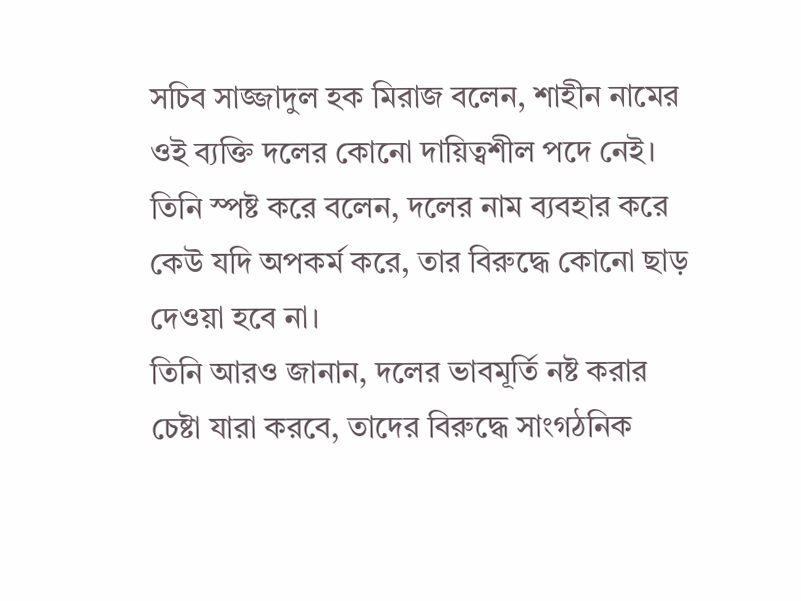সচিব সাজ্জাদুল হক মিরাজ বলেন, শাহীন নামের ওই ব্যক্তি দলের কোনো দায়িত্বশীল পদে নেই। তিনি স্পষ্ট করে বলেন, দলের নাম ব্যবহার করে কেউ যদি অপকর্ম করে, তার বিরুদ্ধে কোনো ছাড় দেওয়া হবে না।
তিনি আরও জানান, দলের ভাবমূর্তি নষ্ট করার চেষ্টা যারা করবে, তাদের বিরুদ্ধে সাংগঠনিক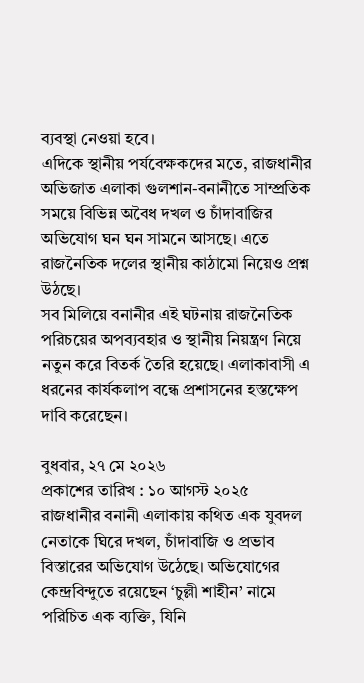ব্যবস্থা নেওয়া হবে।
এদিকে স্থানীয় পর্যবেক্ষকদের মতে, রাজধানীর অভিজাত এলাকা গুলশান-বনানীতে সাম্প্রতিক সময়ে বিভিন্ন অবৈধ দখল ও চাঁদাবাজির অভিযোগ ঘন ঘন সামনে আসছে। এতে রাজনৈতিক দলের স্থানীয় কাঠামো নিয়েও প্রশ্ন উঠছে।
সব মিলিয়ে বনানীর এই ঘটনায় রাজনৈতিক পরিচয়ের অপব্যবহার ও স্থানীয় নিয়ন্ত্রণ নিয়ে নতুন করে বিতর্ক তৈরি হয়েছে। এলাকাবাসী এ ধরনের কার্যকলাপ বন্ধে প্রশাসনের হস্তক্ষেপ দাবি করেছেন।

বুধবার, ২৭ মে ২০২৬
প্রকাশের তারিখ : ১০ আগস্ট ২০২৫
রাজধানীর বনানী এলাকায় কথিত এক যুবদল নেতাকে ঘিরে দখল, চাঁদাবাজি ও প্রভাব বিস্তারের অভিযোগ উঠেছে। অভিযোগের কেন্দ্রবিন্দুতে রয়েছেন ‘চুল্লী শাহীন’ নামে পরিচিত এক ব্যক্তি, যিনি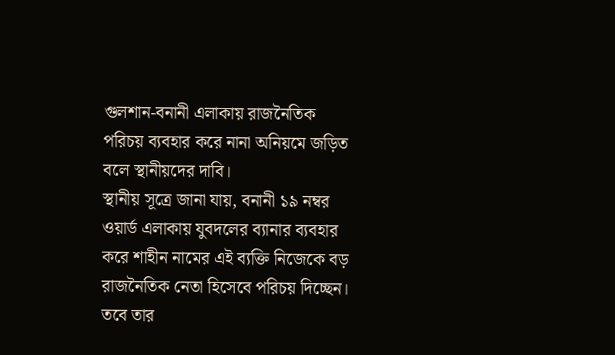গুলশান-বনানী এলাকায় রাজনৈতিক পরিচয় ব্যবহার করে নানা অনিয়মে জড়িত বলে স্থানীয়দের দাবি।
স্থানীয় সূত্রে জানা যায়, বনানী ১৯ নম্বর ওয়ার্ড এলাকায় যুবদলের ব্যানার ব্যবহার করে শাহীন নামের এই ব্যক্তি নিজেকে বড় রাজনৈতিক নেতা হিসেবে পরিচয় দিচ্ছেন। তবে তার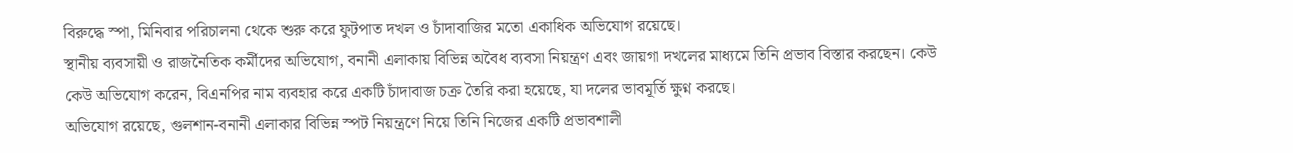বিরুদ্ধে স্পা, মিনিবার পরিচালনা থেকে শুরু করে ফুটপাত দখল ও চাঁদাবাজির মতো একাধিক অভিযোগ রয়েছে।
স্থানীয় ব্যবসায়ী ও রাজনৈতিক কর্মীদের অভিযোগ, বনানী এলাকায় বিভিন্ন অবৈধ ব্যবসা নিয়ন্ত্রণ এবং জায়গা দখলের মাধ্যমে তিনি প্রভাব বিস্তার করছেন। কেউ কেউ অভিযোগ করেন, বিএনপির নাম ব্যবহার করে একটি চাঁদাবাজ চক্র তৈরি করা হয়েছে, যা দলের ভাবমূর্তি ক্ষুণ্ন করছে।
অভিযোগ রয়েছে, গুলশান-বনানী এলাকার বিভিন্ন স্পট নিয়ন্ত্রণে নিয়ে তিনি নিজের একটি প্রভাবশালী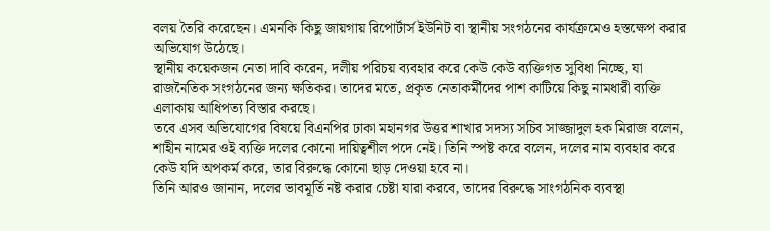বলয় তৈরি করেছেন। এমনকি কিছু জায়গায় রিপোর্টার্স ইউনিট বা স্থানীয় সংগঠনের কার্যক্রমেও হস্তক্ষেপ করার অভিযোগ উঠেছে।
স্থানীয় কয়েকজন নেতা দাবি করেন, দলীয় পরিচয় ব্যবহার করে কেউ কেউ ব্যক্তিগত সুবিধা নিচ্ছে, যা রাজনৈতিক সংগঠনের জন্য ক্ষতিকর। তাদের মতে, প্রকৃত নেতাকর্মীদের পাশ কাটিয়ে কিছু নামধারী ব্যক্তি এলাকায় আধিপত্য বিস্তার করছে।
তবে এসব অভিযোগের বিষয়ে বিএনপির ঢাকা মহানগর উত্তর শাখার সদস্য সচিব সাজ্জাদুল হক মিরাজ বলেন, শাহীন নামের ওই ব্যক্তি দলের কোনো দায়িত্বশীল পদে নেই। তিনি স্পষ্ট করে বলেন, দলের নাম ব্যবহার করে কেউ যদি অপকর্ম করে, তার বিরুদ্ধে কোনো ছাড় দেওয়া হবে না।
তিনি আরও জানান, দলের ভাবমূর্তি নষ্ট করার চেষ্টা যারা করবে, তাদের বিরুদ্ধে সাংগঠনিক ব্যবস্থা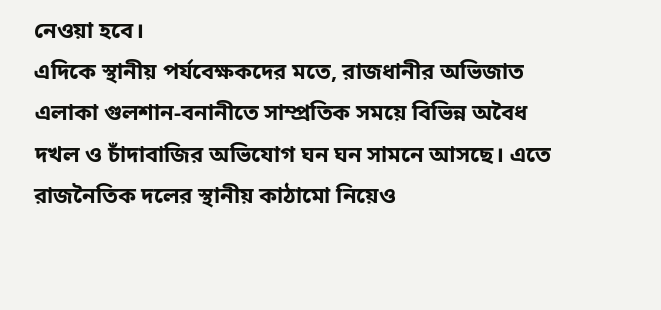নেওয়া হবে।
এদিকে স্থানীয় পর্যবেক্ষকদের মতে, রাজধানীর অভিজাত এলাকা গুলশান-বনানীতে সাম্প্রতিক সময়ে বিভিন্ন অবৈধ দখল ও চাঁদাবাজির অভিযোগ ঘন ঘন সামনে আসছে। এতে রাজনৈতিক দলের স্থানীয় কাঠামো নিয়েও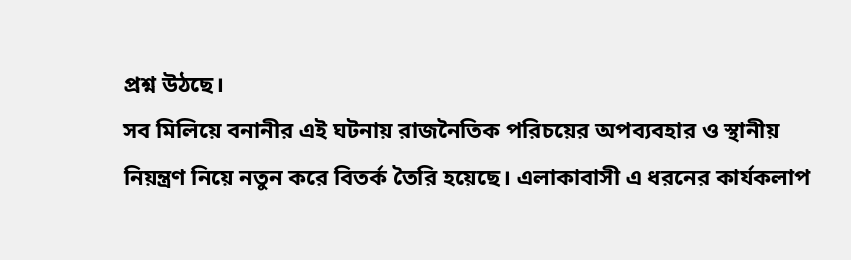প্রশ্ন উঠছে।
সব মিলিয়ে বনানীর এই ঘটনায় রাজনৈতিক পরিচয়ের অপব্যবহার ও স্থানীয় নিয়ন্ত্রণ নিয়ে নতুন করে বিতর্ক তৈরি হয়েছে। এলাকাবাসী এ ধরনের কার্যকলাপ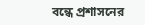বন্ধে প্রশাসনের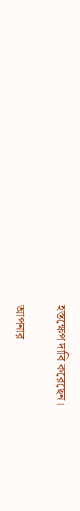হস্তক্ষেপ দাবি করেছেন।

আপনার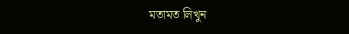মতামত লিখুন